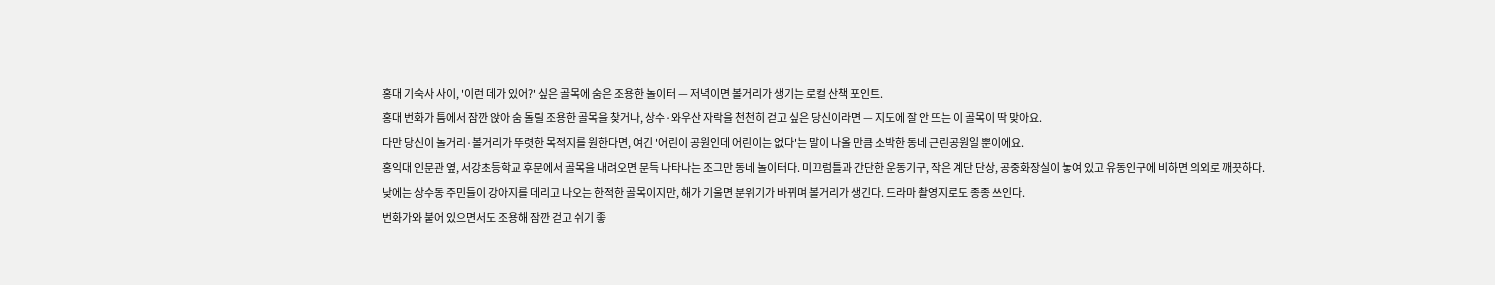홍대 기숙사 사이, '이런 데가 있어?' 싶은 골목에 숨은 조용한 놀이터 — 저녁이면 볼거리가 생기는 로컬 산책 포인트.
홍대 번화가 틈에서 잠깐 앉아 숨 돌릴 조용한 골목을 찾거나, 상수·와우산 자락을 천천히 걷고 싶은 당신이라면 — 지도에 잘 안 뜨는 이 골목이 딱 맞아요.
다만 당신이 놀거리·볼거리가 뚜렷한 목적지를 원한다면, 여긴 '어린이 공원인데 어린이는 없다'는 말이 나올 만큼 소박한 동네 근린공원일 뿐이에요.
홍익대 인문관 옆, 서강초등학교 후문에서 골목을 내려오면 문득 나타나는 조그만 동네 놀이터다. 미끄럼틀과 간단한 운동기구, 작은 계단 단상, 공중화장실이 놓여 있고 유동인구에 비하면 의외로 깨끗하다. 낮에는 상수동 주민들이 강아지를 데리고 나오는 한적한 골목이지만, 해가 기울면 분위기가 바뀌며 볼거리가 생긴다. 드라마 촬영지로도 종종 쓰인다.
번화가와 붙어 있으면서도 조용해 잠깐 걷고 쉬기 좋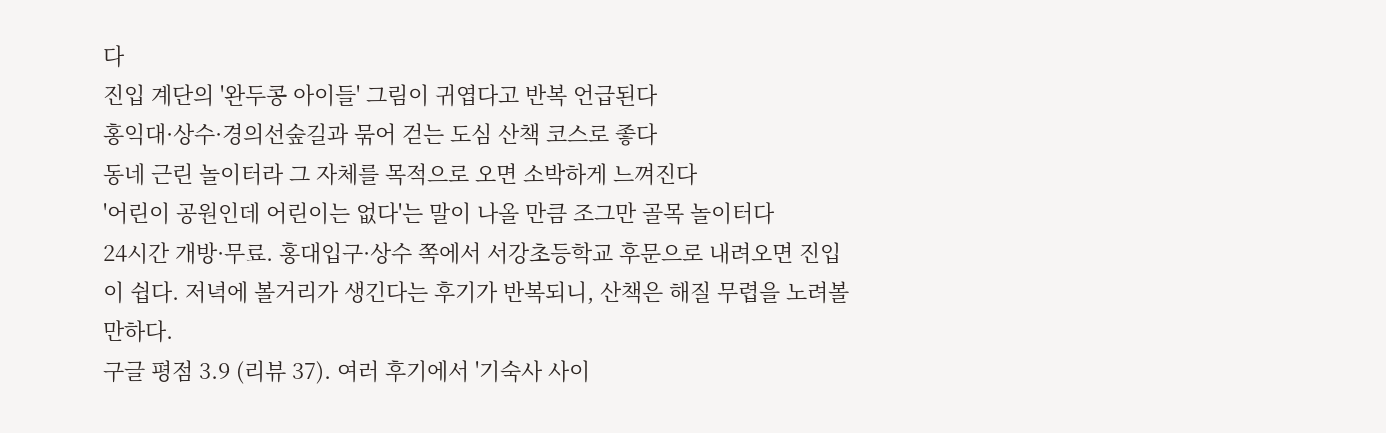다
진입 계단의 '완두콩 아이들' 그림이 귀엽다고 반복 언급된다
홍익대·상수·경의선숲길과 묶어 걷는 도심 산책 코스로 좋다
동네 근린 놀이터라 그 자체를 목적으로 오면 소박하게 느껴진다
'어린이 공원인데 어린이는 없다'는 말이 나올 만큼 조그만 골목 놀이터다
24시간 개방·무료. 홍대입구·상수 쪽에서 서강초등학교 후문으로 내려오면 진입이 쉽다. 저녁에 볼거리가 생긴다는 후기가 반복되니, 산책은 해질 무렵을 노려볼 만하다.
구글 평점 3.9 (리뷰 37). 여러 후기에서 '기숙사 사이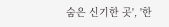숨은 신기한 곳', '한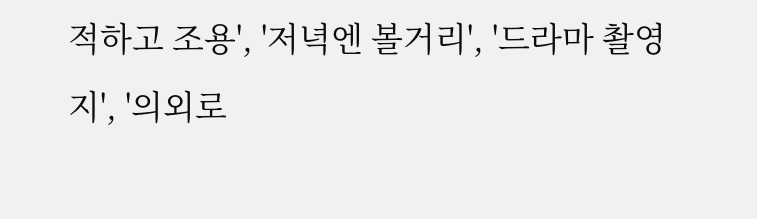적하고 조용', '저녁엔 볼거리', '드라마 촬영지', '의외로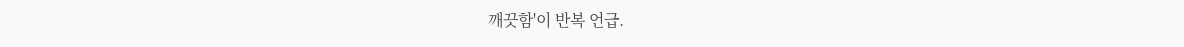깨끗함'이 반복 언급.